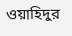ওয়াহিদুর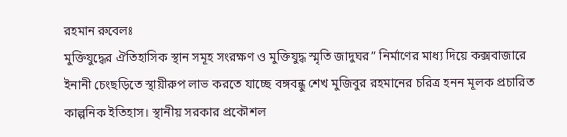রহমান রুবেলঃ
মুক্তিযুদ্ধের ঐতিহাসিক স্থান সমূহ সংরক্ষণ ও মুক্তিযুদ্ধ স্মৃতি জাদুঘর” নির্মাণের মাধ্য দিয়ে কক্সবাজারে ইনানী চেংছড়িতে স্থায়ীরুপ লাভ করতে যাচ্ছে বঙ্গবন্ধু শেখ মুজিবুর রহমানের চরিত্র হনন মূলক প্রচারিত কাল্পনিক ইতিহাস। স্থানীয় সরকার প্রকৌশল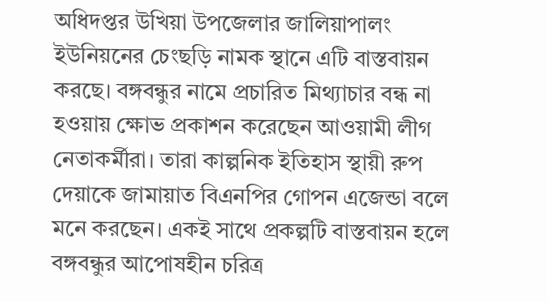অধিদপ্তর উখিয়া উপজেলার জালিয়াপালং ইউনিয়নের চেংছড়ি নামক স্থানে এটি বাস্তবায়ন করছে। বঙ্গবন্ধুর নামে প্রচারিত মিথ্যাচার বন্ধ না হওয়ায় ক্ষোভ প্রকাশন করেছেন আওয়ামী লীগ নেতাকর্মীরা। তারা কাল্পনিক ইতিহাস স্থায়ী রুপ দেয়াকে জামায়াত বিএনপির গোপন এজেন্ডা বলে মনে করছেন। একই সাথে প্রকল্পটি বাস্তবায়ন হলে বঙ্গবন্ধুর আপোষহীন চরিত্র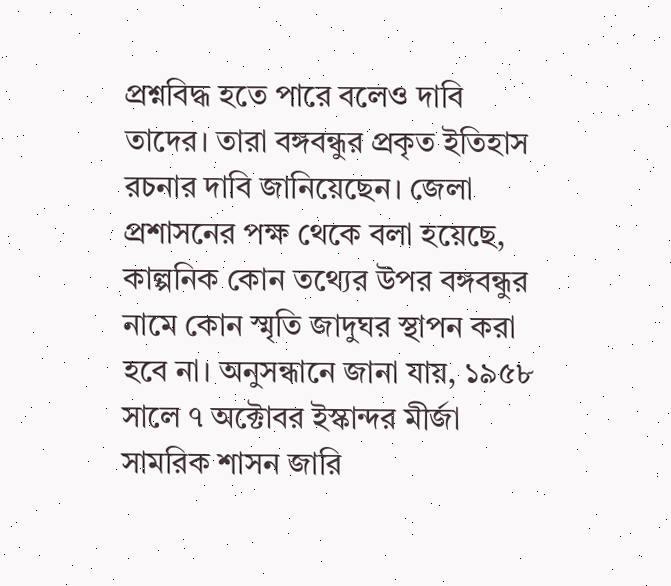প্রশ্নবিদ্ধ হতে পারে বলেও দাবি তাদের। তারা বঙ্গবন্ধুর প্রকৃত ইতিহাস রচনার দাবি জানিয়েছেন। জেলা প্রশাসনের পক্ষ থেকে বলা হয়েছে, কাল্পনিক কোন তথ্যের উপর বঙ্গবন্ধুর নামে কোন স্মৃতি জাদুঘর স্থাপন করা হবে না। অনুসন্ধানে জানা যায়, ১৯৫৮ সালে ৭ অক্টোবর ইস্কান্দর মীর্জা সামরিক শাসন জারি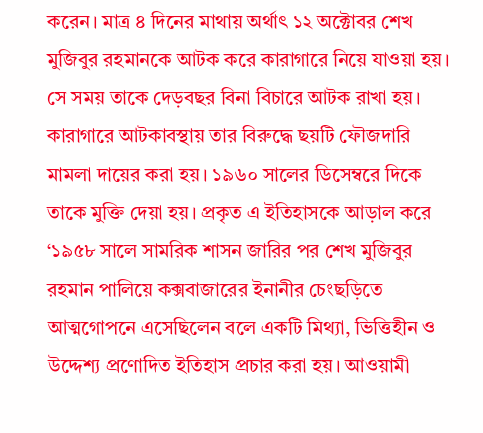করেন। মাত্র ৪ দিনের মাথায় অর্থাৎ ১২ অক্টোবর শেখ মুজিবুর রহমানকে আটক করে কারাগারে নিয়ে যাওয়া হয়। সে সময় তাকে দেড়বছর বিনা বিচারে আটক রাখা হয়। কারাগারে আটকাবস্থায় তার বিরুদ্ধে ছয়টি ফৌজদারি মামলা দায়ের করা হয়। ১৯৬০ সালের ডিসেম্বরে দিকে তাকে মুক্তি দেয়া হয়। প্রকৃত এ ইতিহাসকে আড়াল করে ‘১৯৫৮ সালে সামরিক শাসন জারির পর শেখ মুজিবুর রহমান পালিয়ে কক্সবাজারের ইনানীর চেংছড়িতে আত্মগোপনে এসেছিলেন বলে একটি মিথ্যা, ভিত্তিহীন ও উদ্দেশ্য প্রণোদিত ইতিহাস প্রচার করা হয়। আওয়ামী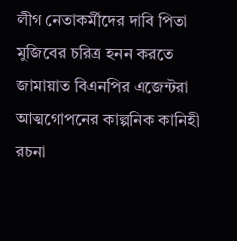লীগ নেতাকর্মীদের দাবি পিতা মুজিবের চরিত্র হনন করতে জামায়াত বিএনপির এজেন্টরা আত্মগোপনের কাল্পনিক কানিহী রচনা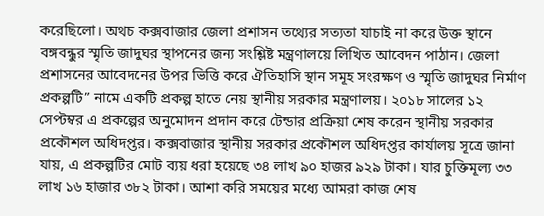করেছিলো। অথচ কক্সবাজার জেলা প্রশাসন তথ্যের সত্যতা যাচাই না করে উক্ত স্থানে বঙ্গবন্ধুর স্মৃতি জাদুঘর স্থাপনের জন্য সংশ্লিষ্ট মন্ত্রণালয়ে লিখিত আবেদন পাঠান। জেলা প্রশাসনের আবেদনের উপর ভিত্তি করে ঐতিহাসি স্থান সমূহ সংরক্ষণ ও স্মৃতি জাদুঘর নির্মাণ প্রকল্পটি” নামে একটি প্রকল্প হাতে নেয় স্থানীয় সরকার মন্ত্রণালয়। ২০১৮ সালের ১২ সেপ্টম্বর এ প্রকল্পের অনুমোদন প্রদান করে টেন্ডার প্রক্রিয়া শেষ করেন স্থানীয় সরকার প্রকৌশল অধিদপ্তর। কক্সবাজার স্থানীয় সরকার প্রকৌশল অধিদপ্তর কার্যালয় সূত্রে জানা যায়, এ প্রকল্পটির মোট ব্যয় ধরা হয়েছে ৩৪ লাখ ৯০ হাজর ৯২৯ টাকা। যার চুক্তিমূল্য ৩৩ লাখ ১৬ হাজার ৩৮২ টাকা। আশা করি সময়ের মধ্যে আমরা কাজ শেষ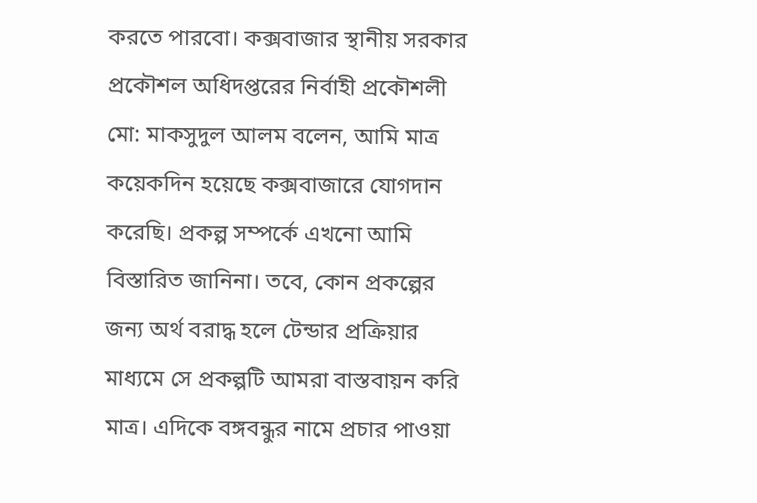করতে পারবো। কক্সবাজার স্থানীয় সরকার প্রকৌশল অধিদপ্তরের নির্বাহী প্রকৌশলী মো: মাকসুদুল আলম বলেন, আমি মাত্র কয়েকদিন হয়েছে কক্সবাজারে যোগদান করেছি। প্রকল্প সম্পর্কে এখনো আমি বিস্তারিত জানিনা। তবে, কোন প্রকল্পের জন্য অর্থ বরাদ্ধ হলে টেন্ডার প্রক্রিয়ার মাধ্যমে সে প্রকল্পটি আমরা বাস্তবায়ন করি মাত্র। এদিকে বঙ্গবন্ধুর নামে প্রচার পাওয়া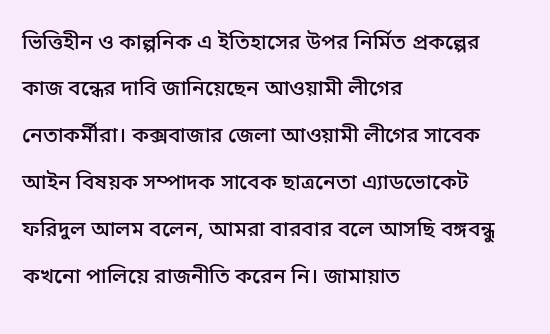ভিত্তিহীন ও কাল্পনিক এ ইতিহাসের উপর নির্মিত প্রকল্পের কাজ বন্ধের দাবি জানিয়েছেন আওয়ামী লীগের নেতাকর্মীরা। কক্সবাজার জেলা আওয়ামী লীগের সাবেক আইন বিষয়ক সম্পাদক সাবেক ছাত্রনেতা এ্যাডভোকেট ফরিদুল আলম বলেন, আমরা বারবার বলে আসছি বঙ্গবন্ধু কখনো পালিয়ে রাজনীতি করেন নি। জামায়াত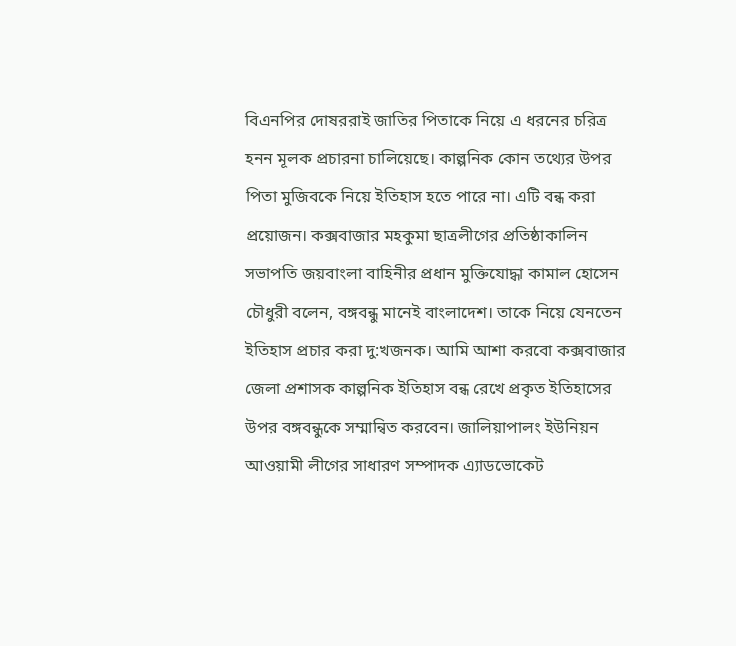বিএনপির দোষররাই জাতির পিতাকে নিয়ে এ ধরনের চরিত্র হনন মূলক প্রচারনা চালিয়েছে। কাল্পনিক কোন তথ্যের উপর পিতা মুজিবকে নিয়ে ইতিহাস হতে পারে না। এটি বন্ধ করা প্রয়োজন। কক্সবাজার মহকুমা ছাত্রলীগের প্রতিষ্ঠাকালিন সভাপতি জয়বাংলা বাহিনীর প্রধান মুক্তিযোদ্ধা কামাল হোসেন চৌধুরী বলেন, বঙ্গবন্ধু মানেই বাংলাদেশ। তাকে নিয়ে যেনতেন ইতিহাস প্রচার করা দু:খজনক। আমি আশা করবো কক্সবাজার জেলা প্রশাসক কাল্পনিক ইতিহাস বন্ধ রেখে প্রকৃত ইতিহাসের উপর বঙ্গবন্ধুকে সম্মান্বিত করবেন। জালিয়াপালং ইউনিয়ন আওয়ামী লীগের সাধারণ সম্পাদক এ্যাডভোকেট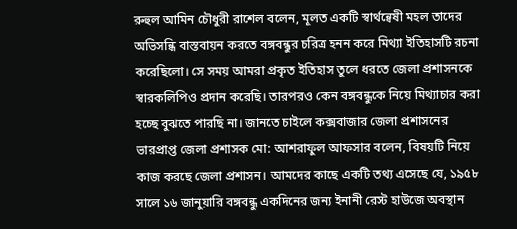রুহুল আমিন চৌধুরী রাশেল বলেন, মূলত একটি স্বার্থন্বেষী মহল তাদের অভিসন্ধি বাস্তবায়ন করতে বঙ্গবন্ধুর চরিত্র হনন করে মিথ্যা ইতিহাসটি রচনা করেছিলো। সে সময় আমরা প্রকৃত ইতিহাস তুলে ধরতে জেলা প্রশাসনকে স্বারকলিপিও প্রদান করেছি। তারপরও কেন বঙ্গবন্ধুকে নিয়ে মিথ্যাচার করা হচ্ছে বুঝতে পারছি না। জানতে চাইলে কক্সবাজার জেলা প্রশাসনের ভারপ্রাপ্ত জেলা প্রশাসক মো: আশরাফুল আফসার বলেন, বিষয়টি নিয়ে কাজ করছে জেলা প্রশাসন। আমদের কাছে একটি তথ্য এসেছে যে, ১৯৫৮ সালে ১৬ জানুয়ারি বঙ্গবন্ধু একদিনের জন্য ইনানী রেস্ট হাউজে অবস্থান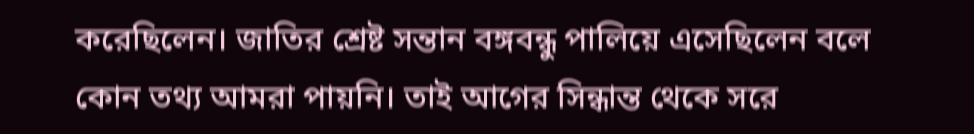করেছিলেন। জাতির শ্রেষ্ট সন্তান বঙ্গবন্ধু পালিয়ে এসেছিলেন বলে কোন তথ্য আমরা পায়নি। তাই আগের সিন্ধান্ত থেকে সরে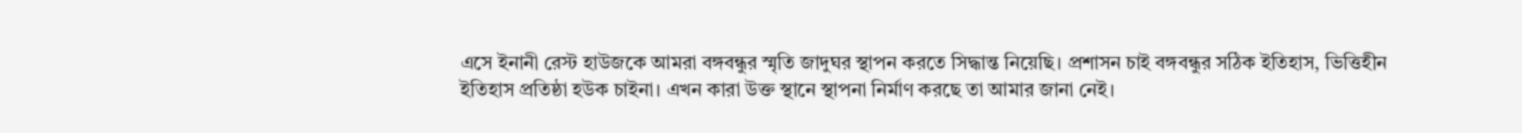এসে ইনানী রেস্ট হাউজকে আমরা বঙ্গবন্ধুর স্মৃতি জাদুঘর স্থাপন করতে সিদ্ধান্ত নিয়েছি। প্রশাসন চাই বঙ্গবন্ধুর সঠিক ইতিহাস, ভিত্তিহীন ইতিহাস প্রতিষ্ঠা হউক চাইনা। এখন কারা উক্ত স্থানে স্থাপনা নির্মাণ করছে তা আমার জানা নেই।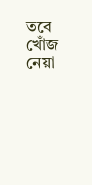তবে খোঁজ নেয়া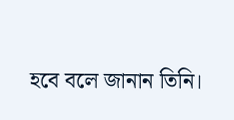হবে বলে জানান তিনি।